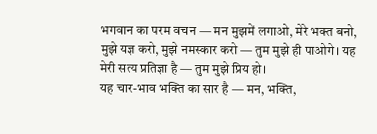भगवान का परम वचन — मन मुझमें लगाओ, मेरे भक्त बनो, मुझे यज्ञ करो, मुझे नमस्कार करो — तुम मुझे ही पाओगे। यह मेरी सत्य प्रतिज्ञा है — तुम मुझे प्रिय हो।
यह चार-भाव भक्ति का सार है — मन, भक्ति,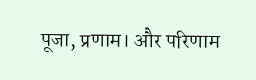पूजा, प्रणाम। और परिणाम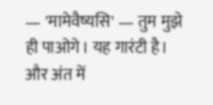— 'मामेवैष्यसि' — तुम मुझे ही पाओगे। यह गारंटी है। और अंत में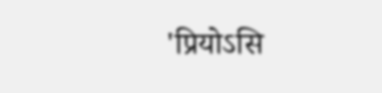'प्रियोऽसि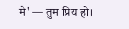मे' — तुम प्रिय हो।